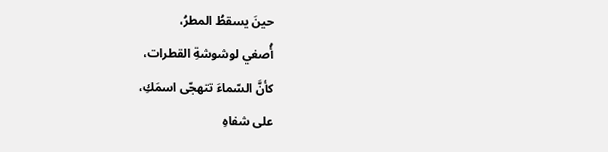حينَ يسقطُ المطرُ،
أُصغي لوشوشةِ القطرات،
كأنَّ السّماءَ تتهجّى اسمَكِ،
على شفاهِ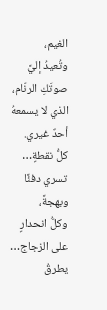الغيم،
وتُعيدُ إليَّ صوتَكِ الرنّام،
الذي لا يسمعهُ أحدٌ غيري.
كلُّ نقطةٍ… تسري دفئًا وبهجةً،
وكلُّ انحدارٍ على الزجاج…
يطرقُ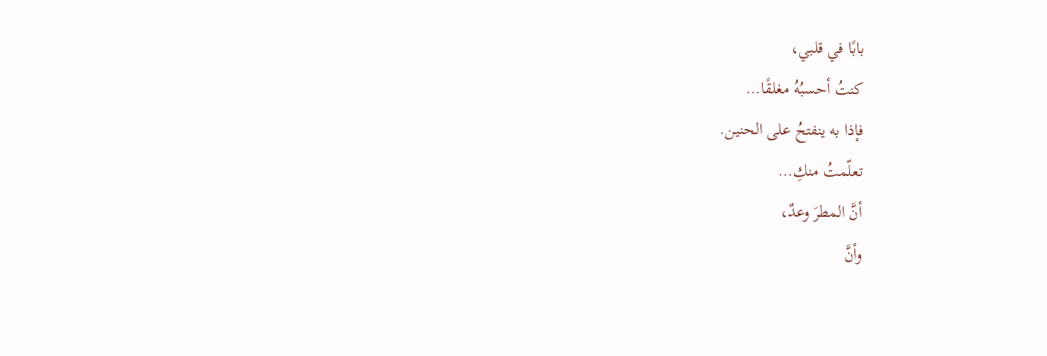بابًا في قلبي،
كنتُ أحسبُهُ مغلقًا…
فإذا به ينفتحُ على الحنين.
تعلّمتُ منكِ…
أنَّ المطرَ وعدٌ،
وأنَّ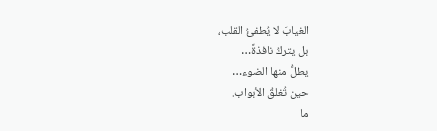الغيابَ لا يُطفئُ القلب،
بل يتركُ نافذةً…
يطلُّ منها الضوء…
حين تُغلقُ الأبواب.
ما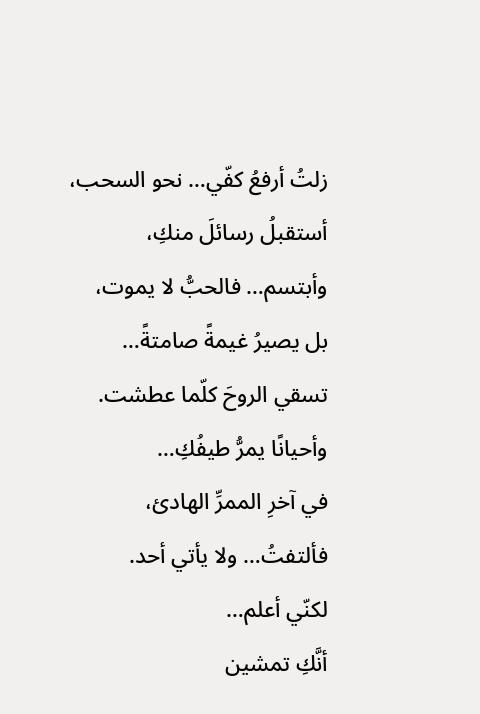زلتُ أرفعُ كفّي… نحو السحب،
أستقبلُ رسائلَ منكِ،
وأبتسم… فالحبُّ لا يموت،
بل يصيرُ غيمةً صامتةً…
تسقي الروحَ كلّما عطشت.
وأحيانًا يمرُّ طيفُكِ…
في آخرِ الممرِّ الهادئ،
فألتفتُ… ولا يأتي أحد.
لكنّي أعلم…
أنَّكِ تمشين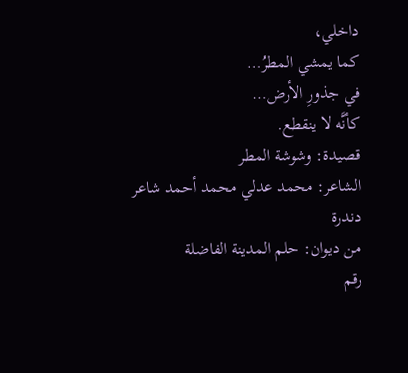داخلي،
كما يمشي المطرُ…
في جذورِ الأرض…
كأنَّه لا ينقطع.
قصيدة: وشوشة المطر
الشاعر: محمد عدلي محمد أحمد شاعر دندرة
من ديوان: حلم المدينة الفاضلة
رقم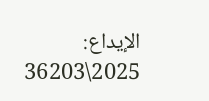الإيداع: 2025\36203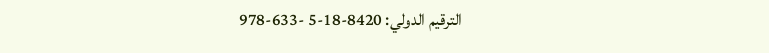الترقيم الدولي: 8420-18-5 -633-978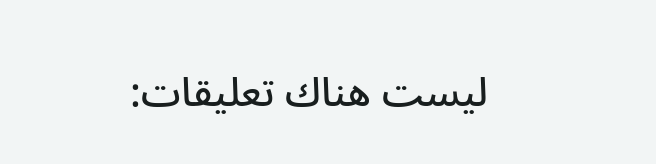ليست هناك تعليقات: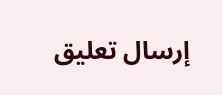إرسال تعليق